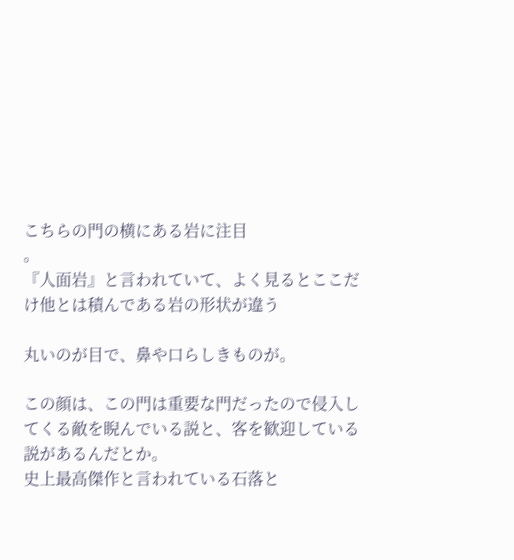こちらの門の横にある岩に注目
。
『人面岩』と言われていて、よく見るとここだけ他とは積んである岩の形状が違う

丸いのが目で、鼻や口らしきものが。

この顔は、この門は重要な門だったので侵入してくる敵を睨んでいる説と、客を歓迎している説があるんだとか。
史上最高傑作と言われている石落と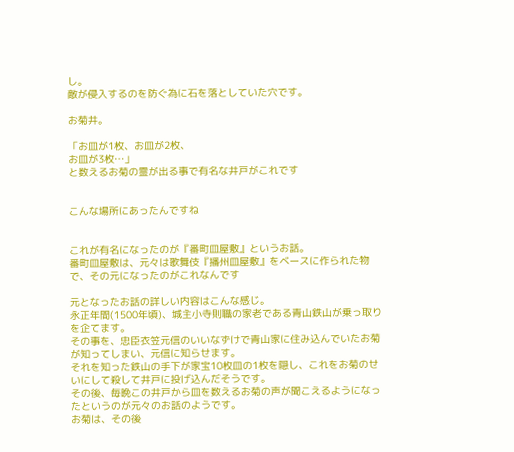し。
敵が侵入するのを防ぐ為に石を落としていた穴です。

お菊井。

「お皿が1枚、お皿が2枚、
お皿が3枚…」
と数えるお菊の霊が出る事で有名な井戸がこれです


こんな場所にあったんですね


これが有名になったのが『番町皿屋敷』というお話。
番町皿屋敷は、元々は歌舞伎『播州皿屋敷』をベースに作られた物で、その元になったのがこれなんです

元となったお話の詳しい内容はこんな感じ。
永正年間(1500年頃)、城主小寺則職の家老である青山鉄山が乗っ取りを企てます。
その事を、忠臣衣笠元信のいいなずけで青山家に住み込んでいたお菊が知ってしまい、元信に知らせます。
それを知った鉄山の手下が家宝10枚皿の1枚を隠し、これをお菊のせいにして殺して井戸に投げ込んだそうです。
その後、毎晩この井戸から皿を数えるお菊の声が聞こえるようになったというのが元々のお話のようです。
お菊は、その後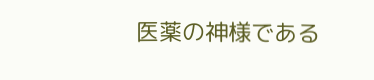医薬の神様である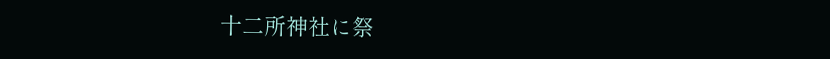十二所神社に祭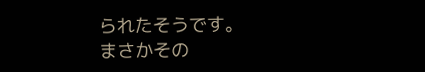られたそうです。
まさかその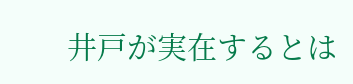井戸が実在するとは